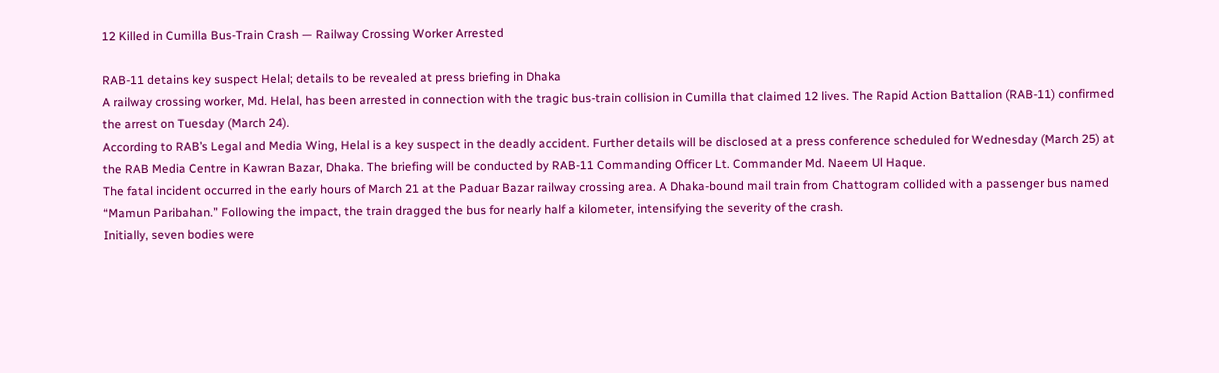12 Killed in Cumilla Bus-Train Crash — Railway Crossing Worker Arrested

RAB-11 detains key suspect Helal; details to be revealed at press briefing in Dhaka
A railway crossing worker, Md. Helal, has been arrested in connection with the tragic bus-train collision in Cumilla that claimed 12 lives. The Rapid Action Battalion (RAB-11) confirmed the arrest on Tuesday (March 24).
According to RAB’s Legal and Media Wing, Helal is a key suspect in the deadly accident. Further details will be disclosed at a press conference scheduled for Wednesday (March 25) at the RAB Media Centre in Kawran Bazar, Dhaka. The briefing will be conducted by RAB-11 Commanding Officer Lt. Commander Md. Naeem Ul Haque.
The fatal incident occurred in the early hours of March 21 at the Paduar Bazar railway crossing area. A Dhaka-bound mail train from Chattogram collided with a passenger bus named “Mamun Paribahan.” Following the impact, the train dragged the bus for nearly half a kilometer, intensifying the severity of the crash.
Initially, seven bodies were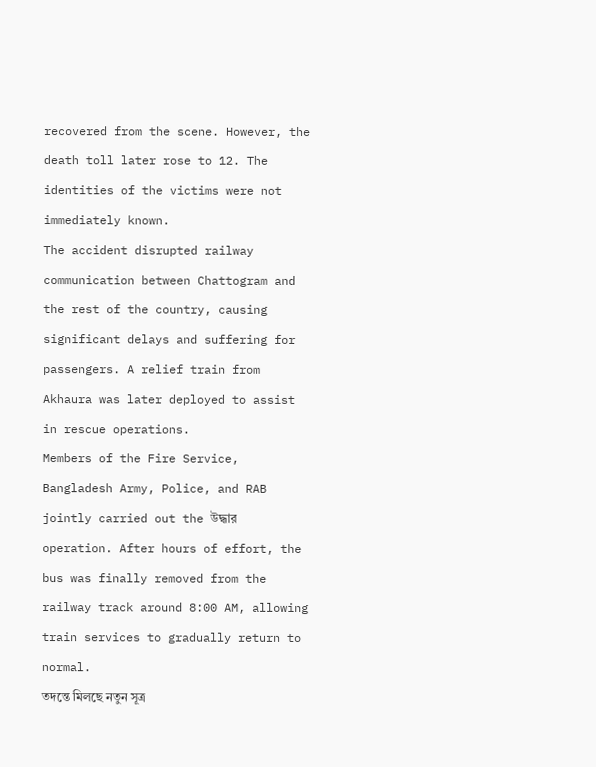recovered from the scene. However, the death toll later rose to 12. The identities of the victims were not immediately known.
The accident disrupted railway communication between Chattogram and the rest of the country, causing significant delays and suffering for passengers. A relief train from Akhaura was later deployed to assist in rescue operations.
Members of the Fire Service, Bangladesh Army, Police, and RAB jointly carried out the উদ্ধার operation. After hours of effort, the bus was finally removed from the railway track around 8:00 AM, allowing train services to gradually return to normal.
তদন্তে মিলছে নতুন সূত্র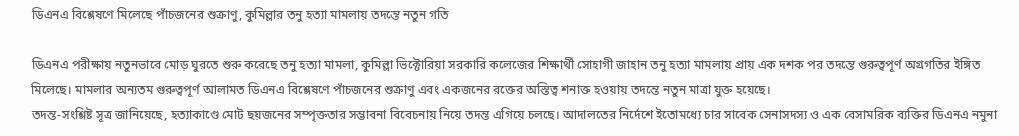ডিএনএ বিশ্লেষণে মিলেছে পাঁচজনের শুক্রাণু, কুমিল্লার তনু হত্যা মামলায় তদন্তে নতুন গতি

ডিএনএ পরীক্ষায় নতুনভাবে মোড় ঘুরতে শুরু করেছে তনু হত্যা মামলা, কুমিল্লা ভিক্টোরিয়া সরকারি কলেজের শিক্ষার্থী সোহাগী জাহান তনু হত্যা মামলায় প্রায় এক দশক পর তদন্তে গুরুত্বপূর্ণ অগ্রগতির ইঙ্গিত মিলেছে। মামলার অন্যতম গুরুত্বপূর্ণ আলামত ডিএনএ বিশ্লেষণে পাঁচজনের শুক্রাণু এবং একজনের রক্তের অস্তিত্ব শনাক্ত হওয়ায় তদন্তে নতুন মাত্রা যুক্ত হয়েছে।
তদন্ত-সংশ্লিষ্ট সূত্র জানিয়েছে, হত্যাকাণ্ডে মোট ছয়জনের সম্পৃক্ততার সম্ভাবনা বিবেচনায় নিয়ে তদন্ত এগিয়ে চলছে। আদালতের নির্দেশে ইতোমধ্যে চার সাবেক সেনাসদস্য ও এক বেসামরিক ব্যক্তির ডিএনএ নমুনা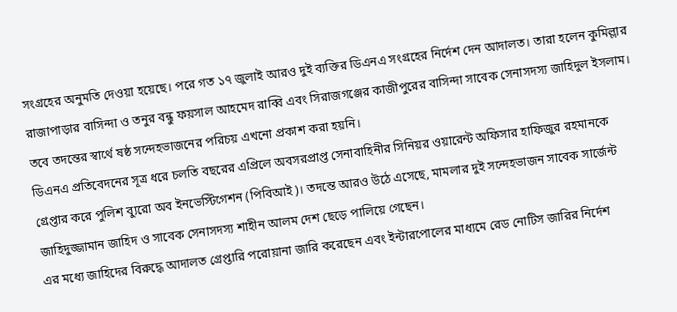সংগ্রহের অনুমতি দেওয়া হয়েছে। পরে গত ১৭ জুলাই আরও দুই ব্যক্তির ডিএনএ সংগ্রহের নির্দেশ দেন আদালত। তারা হলেন কুমিল্লার রাজাপাড়ার বাসিন্দা ও তনুর বন্ধু ফয়সাল আহমেদ রাব্বি এবং সিরাজগঞ্জের কাজীপুরের বাসিন্দা সাবেক সেনাসদস্য জাহিদুল ইসলাম। তবে তদন্তের স্বার্থে ষষ্ঠ সন্দেহভাজনের পরিচয় এখনো প্রকাশ করা হয়নি।
ডিএনএ প্রতিবেদনের সূত্র ধরে চলতি বছরের এপ্রিলে অবসরপ্রাপ্ত সেনাবাহিনীর সিনিয়র ওয়ারেন্ট অফিসার হাফিজুর রহমানকে গ্রেপ্তার করে পুলিশ ব্যুরো অব ইনভেস্টিগেশন (পিবিআই)। তদন্তে আরও উঠে এসেছে, মামলার দুই সন্দেহভাজন সাবেক সার্জেন্ট জাহিদুজ্জামান জাহিদ ও সাবেক সেনাসদস্য শাহীন আলম দেশ ছেড়ে পালিয়ে গেছেন।
এর মধ্যে জাহিদের বিরুদ্ধে আদালত গ্রেপ্তারি পরোয়ানা জারি করেছেন এবং ইন্টারপোলের মাধ্যমে রেড নোটিস জারির নির্দেশ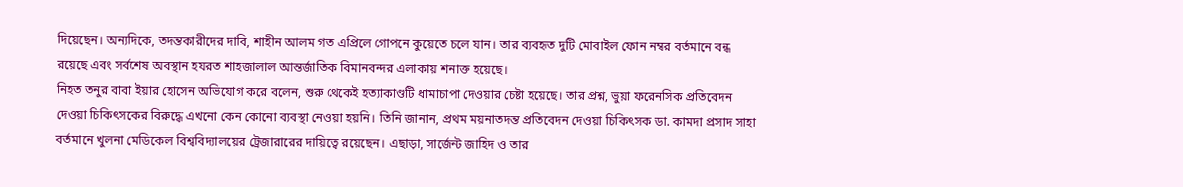দিয়েছেন। অন্যদিকে, তদন্তকারীদের দাবি, শাহীন আলম গত এপ্রিলে গোপনে কুয়েতে চলে যান। তার ব্যবহৃত দুটি মোবাইল ফোন নম্বর বর্তমানে বন্ধ রয়েছে এবং সর্বশেষ অবস্থান হযরত শাহজালাল আন্তর্জাতিক বিমানবন্দর এলাকায় শনাক্ত হয়েছে।
নিহত তনুর বাবা ইয়ার হোসেন অভিযোগ করে বলেন, শুরু থেকেই হত্যাকাণ্ডটি ধামাচাপা দেওয়ার চেষ্টা হয়েছে। তার প্রশ্ন, ভুয়া ফরেনসিক প্রতিবেদন দেওয়া চিকিৎসকের বিরুদ্ধে এখনো কেন কোনো ব্যবস্থা নেওয়া হয়নি। তিনি জানান, প্রথম ময়নাতদন্ত প্রতিবেদন দেওয়া চিকিৎসক ডা. কামদা প্রসাদ সাহা বর্তমানে খুলনা মেডিকেল বিশ্ববিদ্যালয়ের ট্রেজারারের দায়িত্বে রয়েছেন। এছাড়া, সার্জেন্ট জাহিদ ও তার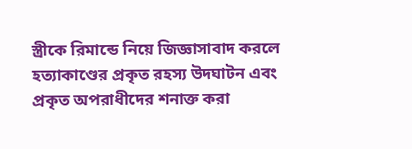স্ত্রীকে রিমান্ডে নিয়ে জিজ্ঞাসাবাদ করলে হত্যাকাণ্ডের প্রকৃত রহস্য উদঘাটন এবং প্রকৃত অপরাধীদের শনাক্ত করা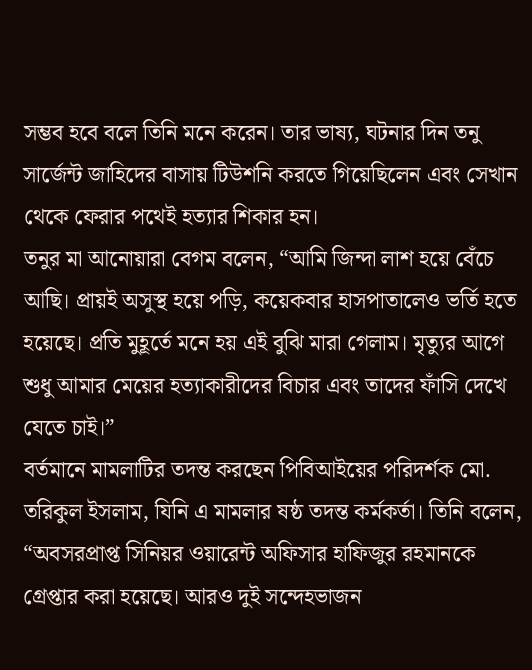সম্ভব হবে বলে তিনি মনে করেন। তার ভাষ্য, ঘটনার দিন তনু সার্জেন্ট জাহিদের বাসায় টিউশনি করতে গিয়েছিলেন এবং সেখান থেকে ফেরার পথেই হত্যার শিকার হন।
তনুর মা আনোয়ারা বেগম বলেন, “আমি জিন্দা লাশ হয়ে বেঁচে আছি। প্রায়ই অসুস্থ হয়ে পড়ি, কয়েকবার হাসপাতালেও ভর্তি হতে হয়েছে। প্রতি মুহূর্তে মনে হয় এই বুঝি মারা গেলাম। মৃত্যুর আগে শুধু আমার মেয়ের হত্যাকারীদের বিচার এবং তাদের ফাঁসি দেখে যেতে চাই।”
বর্তমানে মামলাটির তদন্ত করছেন পিবিআইয়ের পরিদর্শক মো. তরিকুল ইসলাম, যিনি এ মামলার ষষ্ঠ তদন্ত কর্মকর্তা। তিনি বলেন, “অবসরপ্রাপ্ত সিনিয়র ওয়ারেন্ট অফিসার হাফিজুর রহমানকে গ্রেপ্তার করা হয়েছে। আরও দুই সন্দেহভাজন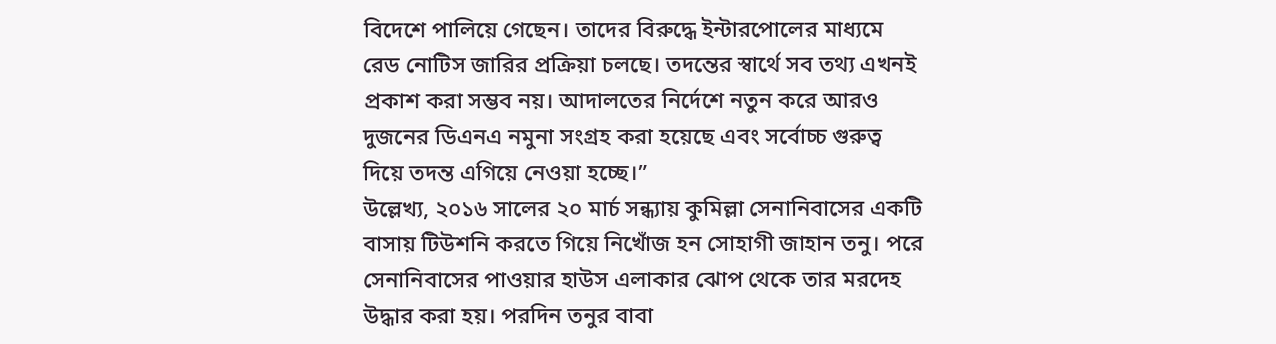বিদেশে পালিয়ে গেছেন। তাদের বিরুদ্ধে ইন্টারপোলের মাধ্যমে রেড নোটিস জারির প্রক্রিয়া চলছে। তদন্তের স্বার্থে সব তথ্য এখনই প্রকাশ করা সম্ভব নয়। আদালতের নির্দেশে নতুন করে আরও দুজনের ডিএনএ নমুনা সংগ্রহ করা হয়েছে এবং সর্বোচ্চ গুরুত্ব দিয়ে তদন্ত এগিয়ে নেওয়া হচ্ছে।”
উল্লেখ্য, ২০১৬ সালের ২০ মার্চ সন্ধ্যায় কুমিল্লা সেনানিবাসের একটি বাসায় টিউশনি করতে গিয়ে নিখোঁজ হন সোহাগী জাহান তনু। পরে সেনানিবাসের পাওয়ার হাউস এলাকার ঝোপ থেকে তার মরদেহ উদ্ধার করা হয়। পরদিন তনুর বাবা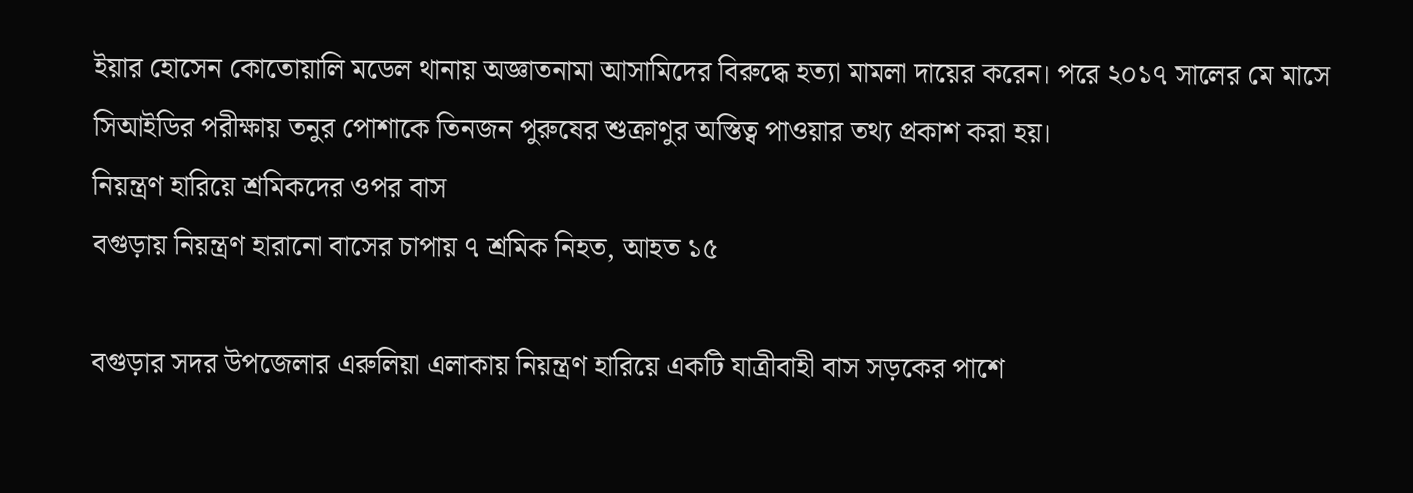ইয়ার হোসেন কোতোয়ালি মডেল থানায় অজ্ঞাতনামা আসামিদের বিরুদ্ধে হত্যা মামলা দায়ের করেন। পরে ২০১৭ সালের মে মাসে সিআইডির পরীক্ষায় তনুর পোশাকে তিনজন পুরুষের শুক্রাণুর অস্তিত্ব পাওয়ার তথ্য প্রকাশ করা হয়।
নিয়ন্ত্রণ হারিয়ে শ্রমিকদের ওপর বাস
বগুড়ায় নিয়ন্ত্রণ হারানো বাসের চাপায় ৭ শ্রমিক নিহত, আহত ১৫

বগুড়ার সদর উপজেলার এরুলিয়া এলাকায় নিয়ন্ত্রণ হারিয়ে একটি যাত্রীবাহী বাস সড়কের পাশে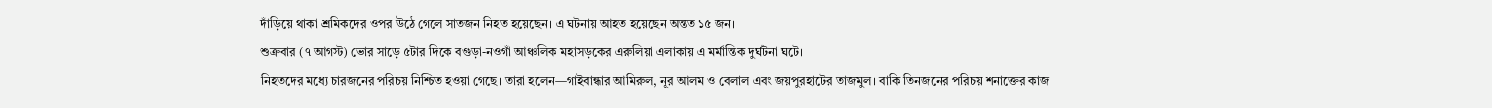দাঁড়িয়ে থাকা শ্রমিকদের ওপর উঠে গেলে সাতজন নিহত হয়েছেন। এ ঘটনায় আহত হয়েছেন অন্তত ১৫ জন।
শুক্রবার (৭ আগস্ট) ভোর সাড়ে ৫টার দিকে বগুড়া-নওগাঁ আঞ্চলিক মহাসড়কের এরুলিয়া এলাকায় এ মর্মান্তিক দুর্ঘটনা ঘটে।
নিহতদের মধ্যে চারজনের পরিচয় নিশ্চিত হওয়া গেছে। তারা হলেন—গাইবান্ধার আমিরুল, নূর আলম ও বেলাল এবং জয়পুরহাটের তাজমুল। বাকি তিনজনের পরিচয় শনাক্তের কাজ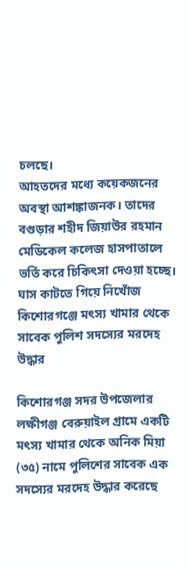চলছে।
আহতদের মধ্যে কয়েকজনের অবস্থা আশঙ্কাজনক। তাদের বগুড়ার শহীদ জিয়াউর রহমান মেডিকেল কলেজ হাসপাতালে ভর্তি করে চিকিৎসা দেওয়া হচ্ছে।
ঘাস কাটতে গিয়ে নিখোঁজ
কিশোরগঞ্জে মৎস্য খামার থেকে সাবেক পুলিশ সদস্যের মরদেহ উদ্ধার

কিশোরগঞ্জ সদর উপজেলার লক্ষীগঞ্জ বেরুয়াইল গ্রামে একটি মৎস্য খামার থেকে অনিক মিয়া (৩৫) নামে পুলিশের সাবেক এক সদস্যের মরদেহ উদ্ধার করেছে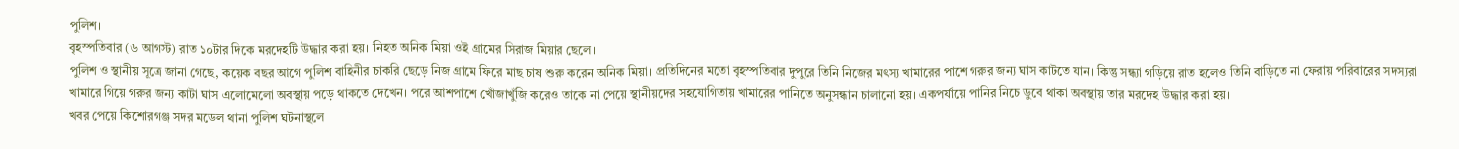পুলিশ।
বৃহস্পতিবার (৬ আগস্ট) রাত ১০টার দিকে মরদেহটি উদ্ধার করা হয়। নিহত অনিক মিয়া ওই গ্রামের সিরাজ মিয়ার ছেলে।
পুলিশ ও স্থানীয় সূত্রে জানা গেছে, কয়েক বছর আগে পুলিশ বাহিনীর চাকরি ছেড়ে নিজ গ্রামে ফিরে মাছ চাষ শুরু করেন অনিক মিয়া। প্রতিদিনের মতো বৃহস্পতিবার দুপুরে তিনি নিজের মৎস্য খামারের পাশে গরুর জন্য ঘাস কাটতে যান। কিন্তু সন্ধ্যা গড়িয়ে রাত হলেও তিনি বাড়িতে না ফেরায় পরিবারের সদস্যরা খামারে গিয়ে গরুর জন্য কাটা ঘাস এলোমেলো অবস্থায় পড়ে থাকতে দেখেন। পরে আশপাশে খোঁজাখুঁজি করেও তাকে না পেয়ে স্থানীয়দের সহযোগিতায় খামারের পানিতে অনুসন্ধান চালানো হয়। একপর্যায়ে পানির নিচে ডুবে থাকা অবস্থায় তার মরদেহ উদ্ধার করা হয়।
খবর পেয়ে কিশোরগঞ্জ সদর মডেল থানা পুলিশ ঘটনাস্থলে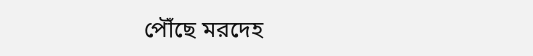পৌঁছে মরদেহ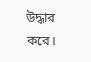উদ্ধার করে।